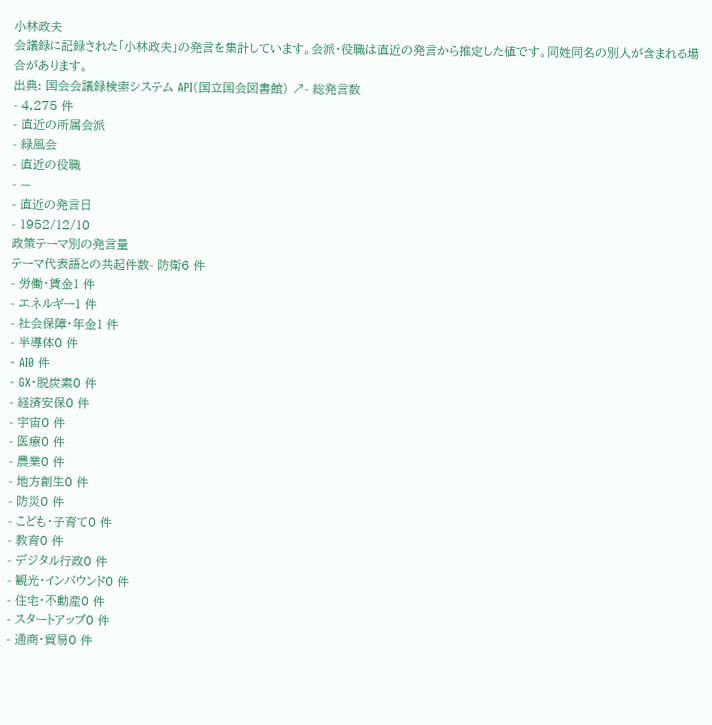小林政夫
会議録に記録された「小林政夫」の発言を集計しています。会派・役職は直近の発言から推定した値です。同姓同名の別人が含まれる場合があります。
出典: 国会会議録検索システム API(国立国会図書館) ↗- 総発言数
- 4,275 件
- 直近の所属会派
- 緑風会
- 直近の役職
- —
- 直近の発言日
- 1952/12/10
政策テーマ別の発言量
テーマ代表語との共起件数- 防衛6 件
- 労働・賃金1 件
- エネルギー1 件
- 社会保障・年金1 件
- 半導体0 件
- AI0 件
- GX・脱炭素0 件
- 経済安保0 件
- 宇宙0 件
- 医療0 件
- 農業0 件
- 地方創生0 件
- 防災0 件
- こども・子育て0 件
- 教育0 件
- デジタル行政0 件
- 観光・インバウンド0 件
- 住宅・不動産0 件
- スタートアップ0 件
- 通商・貿易0 件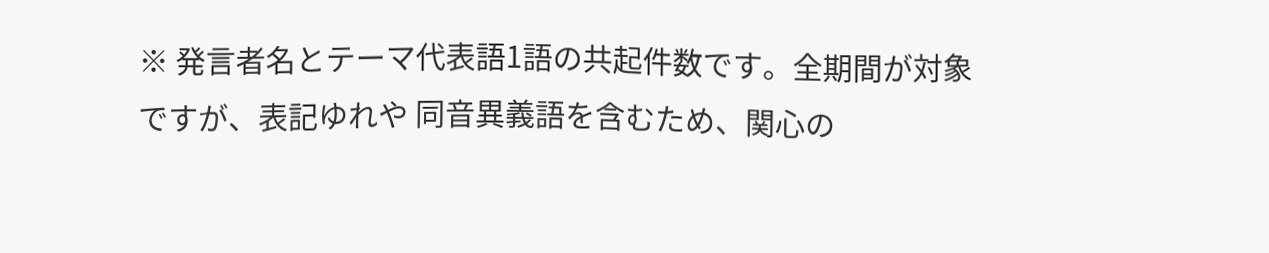※ 発言者名とテーマ代表語1語の共起件数です。全期間が対象ですが、表記ゆれや 同音異義語を含むため、関心の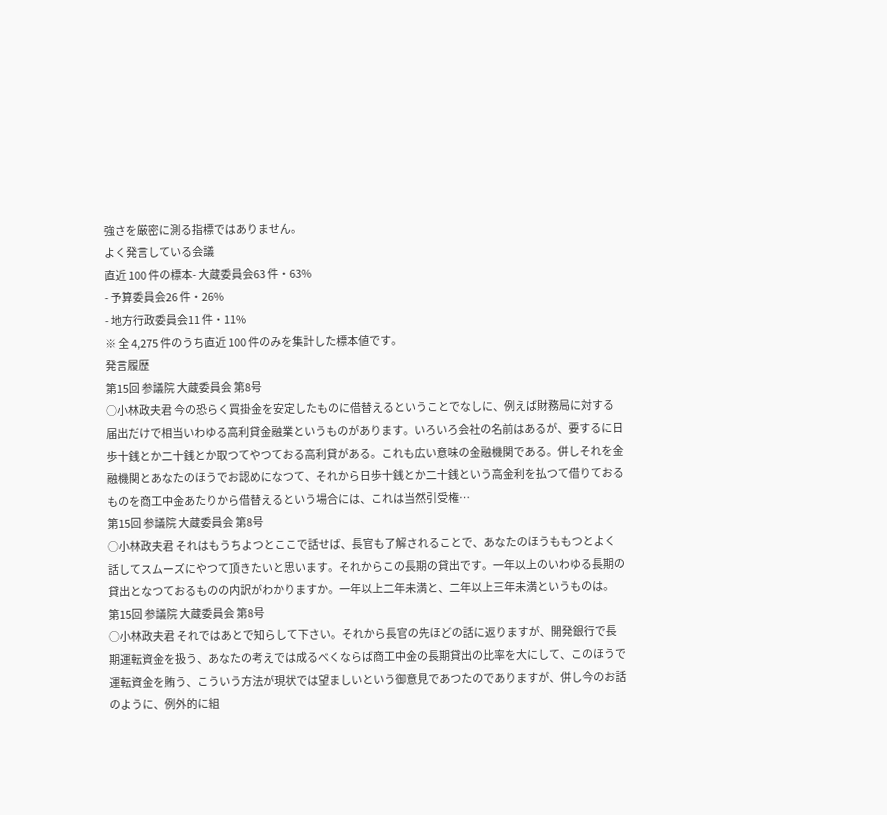強さを厳密に測る指標ではありません。
よく発言している会議
直近 100 件の標本- 大蔵委員会63 件・63%
- 予算委員会26 件・26%
- 地方行政委員会11 件・11%
※ 全 4,275 件のうち直近 100 件のみを集計した標本値です。
発言履歴
第15回 参議院 大蔵委員会 第8号
○小林政夫君 今の恐らく買掛金を安定したものに借替えるということでなしに、例えば財務局に対する届出だけで相当いわゆる高利貸金融業というものがあります。いろいろ会社の名前はあるが、要するに日歩十銭とか二十銭とか取つてやつておる高利貸がある。これも広い意味の金融機関である。併しそれを金融機関とあなたのほうでお認めになつて、それから日歩十銭とか二十銭という高金利を払つて借りておるものを商工中金あたりから借替えるという場合には、これは当然引受権…
第15回 参議院 大蔵委員会 第8号
○小林政夫君 それはもうちよつとここで話せば、長官も了解されることで、あなたのほうももつとよく話してスムーズにやつて頂きたいと思います。それからこの長期の貸出です。一年以上のいわゆる長期の貸出となつておるものの内訳がわかりますか。一年以上二年未満と、二年以上三年未満というものは。
第15回 参議院 大蔵委員会 第8号
○小林政夫君 それではあとで知らして下さい。それから長官の先ほどの話に返りますが、開発銀行で長期運転資金を扱う、あなたの考えでは成るべくならば商工中金の長期貸出の比率を大にして、このほうで運転資金を賄う、こういう方法が現状では望ましいという御意見であつたのでありますが、併し今のお話のように、例外的に組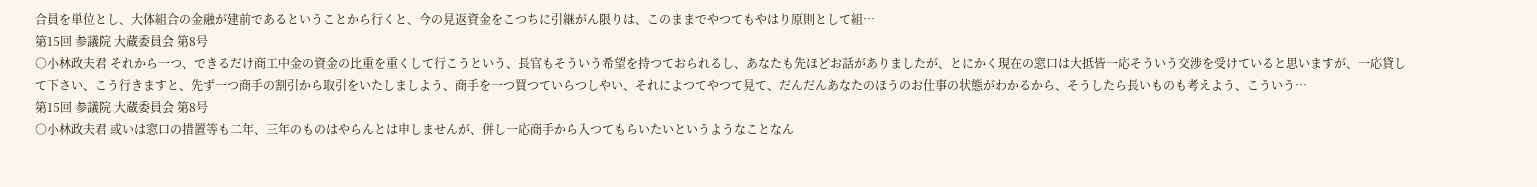合員を単位とし、大体組合の金融が建前であるということから行くと、今の見返資金をこつちに引継がん限りは、このままでやつてもやはり原則として組…
第15回 参議院 大蔵委員会 第8号
○小林政夫君 それから一つ、できるだけ商工中金の資金の比重を重くして行こうという、長官もそういう希望を持つておられるし、あなたも先ほどお話がありましたが、とにかく現在の窓口は大抵皆一応そういう交渉を受けていると思いますが、一応貸して下さい、こう行きますと、先ず一つ商手の割引から取引をいたしましよう、商手を一つ買つていらつしやい、それによつてやつて見て、だんだんあなたのほうのお仕事の状態がわかるから、そうしたら長いものも考えよう、こういう…
第15回 参議院 大蔵委員会 第8号
○小林政夫君 或いは窓口の措置等も二年、三年のものはやらんとは申しませんが、併し一応商手から入つてもらいたいというようなことなん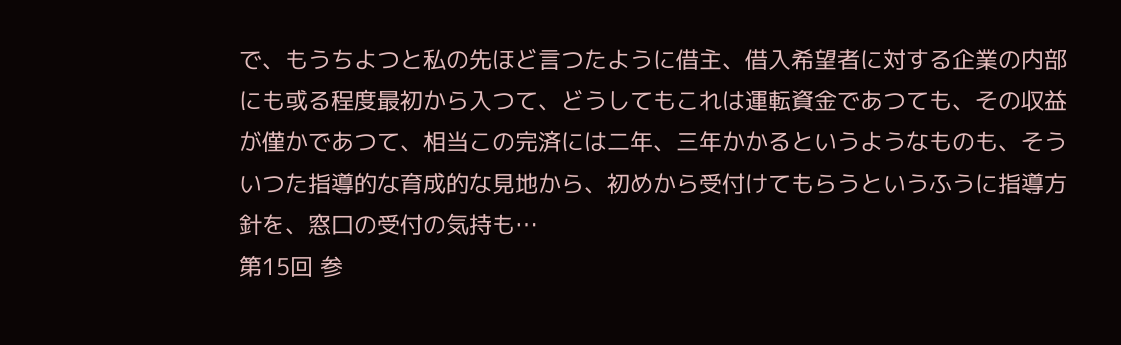で、もうちよつと私の先ほど言つたように借主、借入希望者に対する企業の内部にも或る程度最初から入つて、どうしてもこれは運転資金であつても、その収益が僅かであつて、相当この完済には二年、三年かかるというようなものも、そういつた指導的な育成的な見地から、初めから受付けてもらうというふうに指導方針を、窓口の受付の気持も…
第15回 参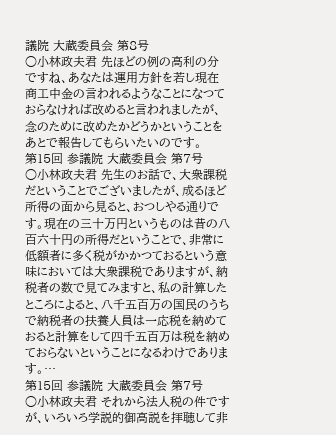議院 大蔵委員会 第8号
○小林政夫君 先ほどの例の高利の分ですね、あなたは運用方針を若し現在商工中金の言われるようなことになつておらなければ改めると言われましたが、念のために改めたかどうかということをあとで報告してもらいたいのです。
第15回 参議院 大蔵委員会 第7号
○小林政夫君 先生のお話で、大衆課税だということでございましたが、成るほど所得の面から見ると、おつしやる通りです。現在の三十万円というものは昔の八百六十円の所得だということで、非常に低額者に多く税がかかつておるという意味においては大衆課税でありますが、納税者の数で見てみますと、私の計算したところによると、八千五百万の国民のうちで納税者の扶養人員は一応税を納めておると計算をして四千五百万は税を納めておらないということになるわけであります。…
第15回 参議院 大蔵委員会 第7号
○小林政夫君 それから法人税の件ですが、いろいろ学説的御高説を拝聴して非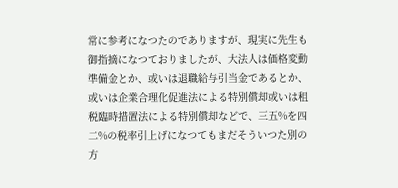常に参考になつたのでありますが、現実に先生も御指摘になつておりましたが、大法人は価格変動準備金とか、或いは退職給与引当金であるとか、或いは企業合理化促進法による特別償却或いは租税臨時措置法による特別償却などで、三五%を四二%の税率引上げになつてもまだそういつた別の方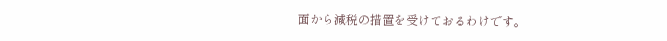面から減税の措置を受けておるわけです。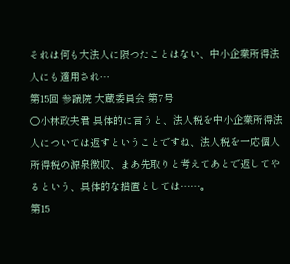それは何も大法人に限つたことはない、中小企業所得法人にも適用され…
第15回 参議院 大蔵委員会 第7号
○小林政夫君 具体的に言うと、法人税を中小企業所得法人については返すということですね、法人税を一応個人所得税の源泉徴収、まあ先取りと考えてあとで返してやるという、具体的な措置としては……。
第15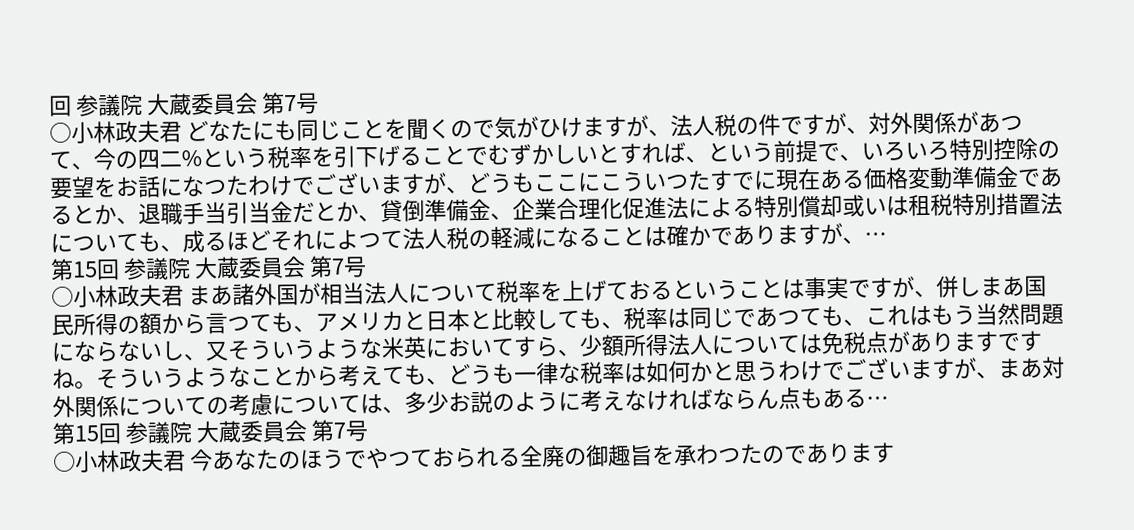回 参議院 大蔵委員会 第7号
○小林政夫君 どなたにも同じことを聞くので気がひけますが、法人税の件ですが、対外関係があつて、今の四二%という税率を引下げることでむずかしいとすれば、という前提で、いろいろ特別控除の要望をお話になつたわけでございますが、どうもここにこういつたすでに現在ある価格変動準備金であるとか、退職手当引当金だとか、貸倒準備金、企業合理化促進法による特別償却或いは租税特別措置法についても、成るほどそれによつて法人税の軽減になることは確かでありますが、…
第15回 参議院 大蔵委員会 第7号
○小林政夫君 まあ諸外国が相当法人について税率を上げておるということは事実ですが、併しまあ国民所得の額から言つても、アメリカと日本と比較しても、税率は同じであつても、これはもう当然問題にならないし、又そういうような米英においてすら、少額所得法人については免税点がありますですね。そういうようなことから考えても、どうも一律な税率は如何かと思うわけでございますが、まあ対外関係についての考慮については、多少お説のように考えなければならん点もある…
第15回 参議院 大蔵委員会 第7号
○小林政夫君 今あなたのほうでやつておられる全廃の御趣旨を承わつたのであります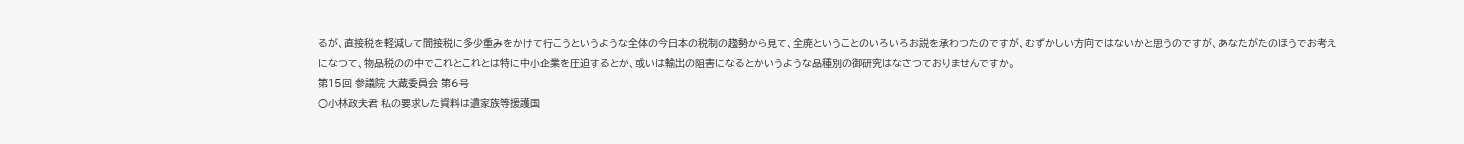るが、直接税を軽減して間接税に多少重みをかけて行こうというような全体の今日本の税制の趨勢から見て、全廃ということのいろいろお説を承わつたのですが、むずかしい方向ではないかと思うのですが、あなたがたのほうでお考えになつて、物品税のの中でこれとこれとは特に中小企業を圧迫するとか、或いは輸出の阻害になるとかいうような品種別の御研究はなさつておりませんですか。
第15回 参議院 大蔵委員会 第6号
○小林政夫君 私の要求した資料は遺家族等援護国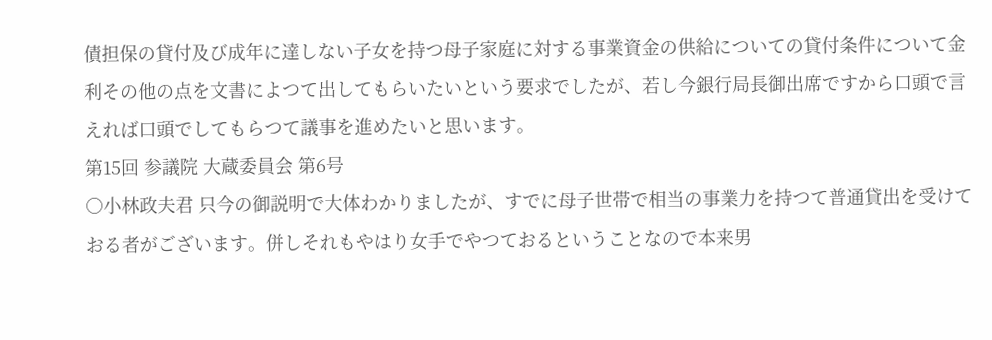債担保の貸付及び成年に達しない子女を持つ母子家庭に対する事業資金の供給についての貸付条件について金利その他の点を文書によつて出してもらいたいという要求でしたが、若し今銀行局長御出席ですから口頭で言えれば口頭でしてもらつて議事を進めたいと思います。
第15回 参議院 大蔵委員会 第6号
○小林政夫君 只今の御説明で大体わかりましたが、すでに母子世帯で相当の事業力を持つて普通貸出を受けておる者がございます。併しそれもやはり女手でやつておるということなので本来男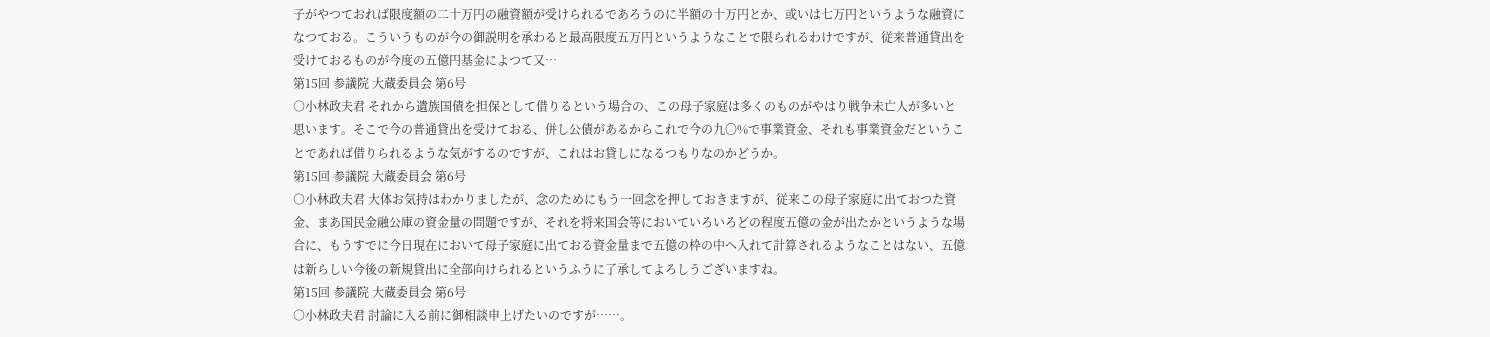子がやつておれば限度額の二十万円の融資額が受けられるであろうのに半額の十万円とか、或いは七万円というような融資になつておる。こういうものが今の御説明を承わると最高限度五万円というようなことで限られるわけですが、従来普通貸出を受けておるものが今度の五億円基金によつて又…
第15回 参議院 大蔵委員会 第6号
○小林政夫君 それから遺族国債を担保として借りるという場合の、この母子家庭は多くのものがやはり戦争未亡人が多いと思います。そこで今の普通貸出を受けておる、併し公債があるからこれで今の九〇%で事業資金、それも事業資金だということであれば借りられるような気がするのですが、これはお貸しになるつもりなのかどうか。
第15回 参議院 大蔵委員会 第6号
○小林政夫君 大体お気持はわかりましたが、念のためにもう一回念を押しておきますが、従来この母子家庭に出ておつた資金、まあ国民金融公庫の資金量の問題ですが、それを将来国会等においていろいろどの程度五億の金が出たかというような場合に、もうすでに今日現在において母子家庭に出ておる資金量まで五億の枠の中へ入れて計算されるようなことはない、五億は新らしい今後の新規貸出に全部向けられるというふうに了承してよろしうございますね。
第15回 参議院 大蔵委員会 第6号
○小林政夫君 討論に入る前に御相談申上げたいのですが……。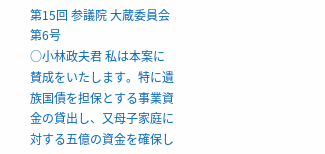第15回 参議院 大蔵委員会 第6号
○小林政夫君 私は本案に賛成をいたします。特に遺族国債を担保とする事業資金の貸出し、又母子家庭に対する五億の資金を確保し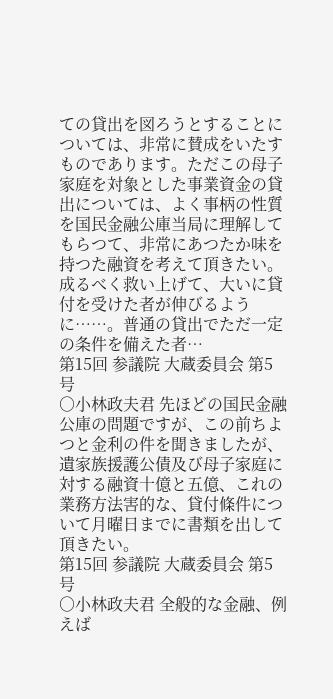ての貸出を図ろうとすることについては、非常に賛成をいたすものであります。ただこの母子家庭を対象とした事業資金の貸出については、よく事柄の性質を国民金融公庫当局に理解してもらつて、非常にあつたか味を持つた融資を考えて頂きたい。成るべく救い上げて、大いに貸付を受けた者が伸びるように……。普通の貸出でただ一定の条件を備えた者…
第15回 参議院 大蔵委員会 第5号
○小林政夫君 先ほどの国民金融公庫の問題ですが、この前ちよつと金利の件を聞きましたが、遺家族援護公債及び母子家庭に対する融資十億と五億、これの業務方法害的な、貸付條件について月曜日までに書類を出して頂きたい。
第15回 参議院 大蔵委員会 第5号
○小林政夫君 全般的な金融、例えば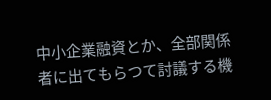中小企業融資とか、全部関係者に出てもらつて討議する機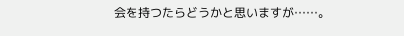会を持つたらどうかと思いますが……。